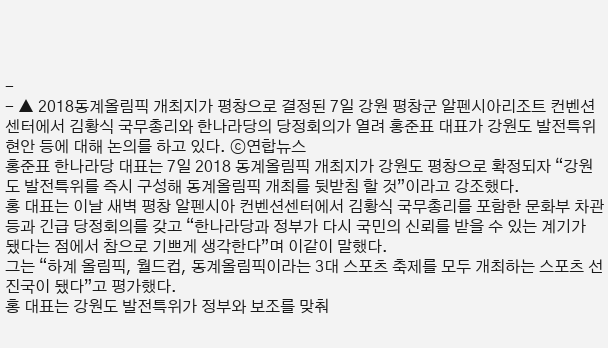-
- ▲ 2018동계올림픽 개최지가 평창으로 결정된 7일 강원 평창군 알펜시아리조트 컨벤션센터에서 김황식 국무총리와 한나라당의 당정회의가 열려 홍준표 대표가 강원도 발전특위 현안 등에 대해 논의를 하고 있다. ⓒ연합뉴스
홍준표 한나라당 대표는 7일 2018 동계올림픽 개최지가 강원도 평창으로 확정되자 “강원도 발전특위를 즉시 구성해 동계올림픽 개최를 뒷받침 할 것”이라고 강조했다.
홍 대표는 이날 새벽 평창 알펜시아 컨벤션센터에서 김황식 국무총리를 포함한 문화부 차관 등과 긴급 당정회의를 갖고 “한나라당과 정부가 다시 국민의 신뢰를 받을 수 있는 계기가 됐다는 점에서 참으로 기쁘게 생각한다”며 이같이 말했다.
그는 “하계 올림픽, 월드컵, 동계올림픽이라는 3대 스포츠 축제를 모두 개최하는 스포츠 선진국이 됐다”고 평가했다.
홍 대표는 강원도 발전특위가 정부와 보조를 맞춰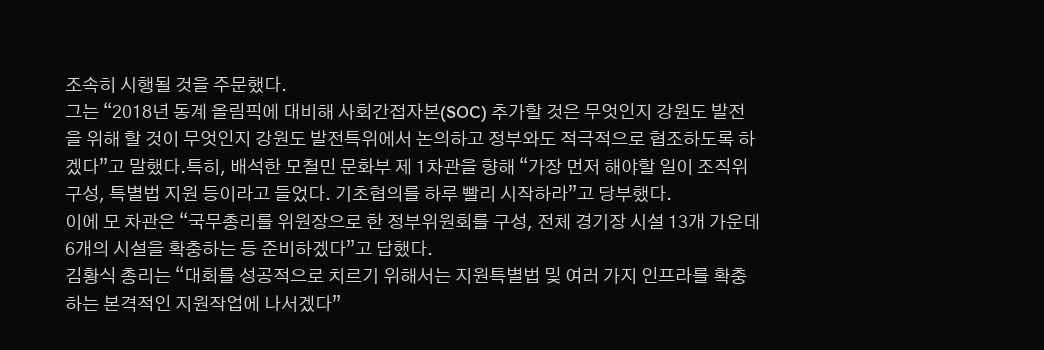조속히 시행될 것을 주문했다.
그는 “2018년 동계 올림픽에 대비해 사회간접자본(SOC) 추가할 것은 무엇인지 강원도 발전을 위해 할 것이 무엇인지 강원도 발전특위에서 논의하고 정부와도 적극적으로 협조하도록 하겠다”고 말했다.특히, 배석한 모철민 문화부 제 1차관을 향해 “가장 먼저 해야할 일이 조직위 구성, 특별법 지원 등이라고 들었다. 기초협의를 하루 빨리 시작하라”고 당부했다.
이에 모 차관은 “국무총리를 위원장으로 한 정부위원회를 구성, 전체 경기장 시설 13개 가운데 6개의 시설을 확충하는 등 준비하겠다”고 답했다.
김황식 총리는 “대회를 성공적으로 치르기 위해서는 지원특별법 및 여러 가지 인프라를 확충하는 본격적인 지원작업에 나서겠다”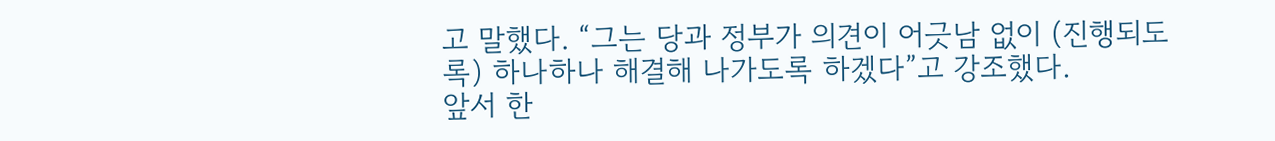고 말했다. “그는 당과 정부가 의견이 어긋남 없이 (진행되도록) 하나하나 해결해 나가도록 하겠다”고 강조했다.
앞서 한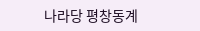나라당 평창동계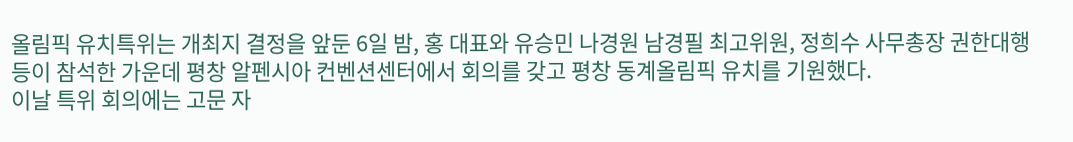올림픽 유치특위는 개최지 결정을 앞둔 6일 밤, 홍 대표와 유승민 나경원 남경필 최고위원, 정희수 사무총장 권한대행 등이 참석한 가운데 평창 알펜시아 컨벤션센터에서 회의를 갖고 평창 동계올림픽 유치를 기원했다.
이날 특위 회의에는 고문 자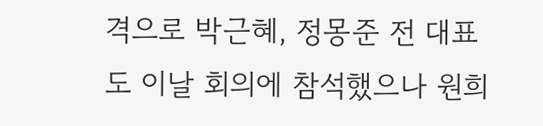격으로 박근혜, 정몽준 전 대표도 이날 회의에 참석했으나 원희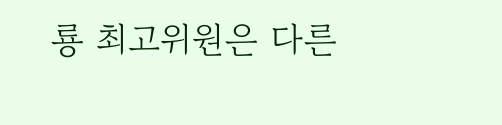룡 최고위원은 다른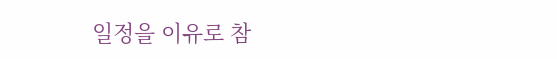일정을 이유로 참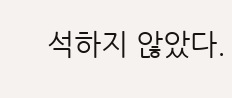석하지 않았다.